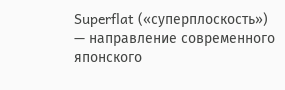Superflat («суперплоскость») — направление современного японского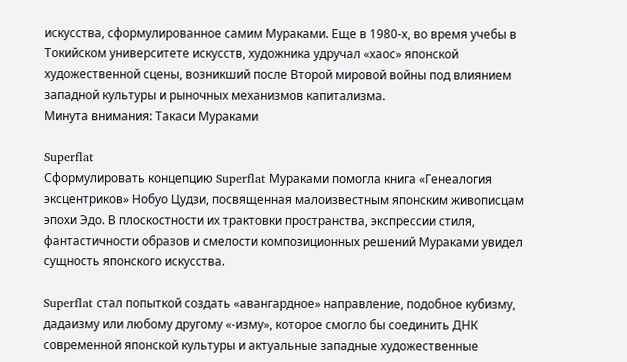искусства, сформулированное самим Мураками. Еще в 1980-х, во время учебы в Токийском университете искусств, художника удручал «хаос» японской художественной сцены, возникший после Второй мировой войны под влиянием западной культуры и рыночных механизмов капитализма.
Минута внимания: Такаси Мураками

Superflat
Сформулировать концепцию Superflat Мураками помогла книга «Генеалогия эксцентриков» Нобуо Цудзи, посвященная малоизвестным японским живописцам эпохи Эдо. В плоскостности их трактовки пространства, экспрессии стиля, фантастичности образов и смелости композиционных решений Мураками увидел сущность японского искусства.

Superflat стал попыткой создать «авангардное» направление, подобное кубизму, дадаизму или любому другому «-изму», которое смогло бы соединить ДНК современной японской культуры и актуальные западные художественные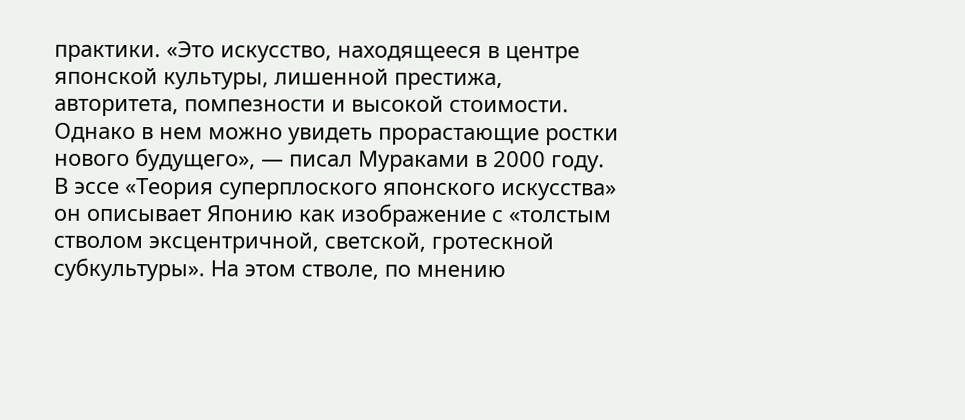практики. «Это искусство, находящееся в центре японской культуры, лишенной престижа, авторитета, помпезности и высокой стоимости. Однако в нем можно увидеть прорастающие ростки нового будущего», — писал Мураками в 2000 году.
В эссе «Теория суперплоского японского искусства» он описывает Японию как изображение с «толстым стволом эксцентричной, светской, гротескной субкультуры». На этом стволе, по мнению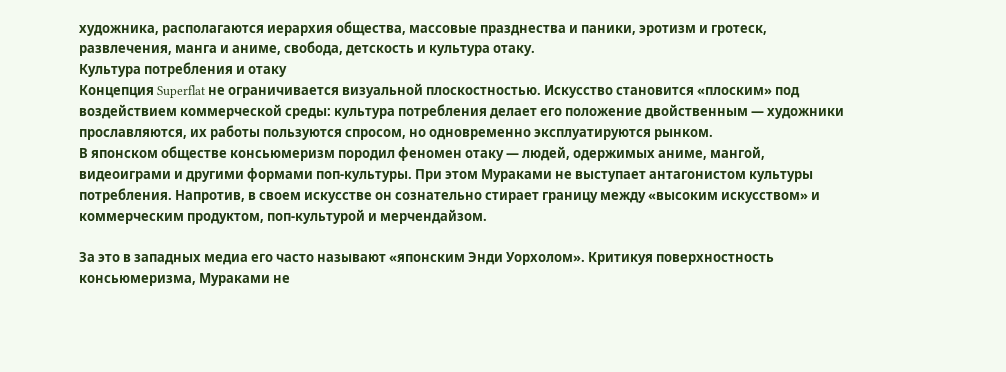художника, располагаются иерархия общества, массовые празднества и паники, эротизм и гротеск, развлечения, манга и аниме, свобода, детскость и культура отаку.
Культура потребления и отаку
Концепция Superflat не ограничивается визуальной плоскостностью. Искусство становится «плоским» под воздействием коммерческой среды: культура потребления делает его положение двойственным — художники прославляются, их работы пользуются спросом, но одновременно эксплуатируются рынком.
В японском обществе консьюмеризм породил феномен отаку — людей, одержимых аниме, мангой, видеоиграми и другими формами поп-культуры. При этом Мураками не выступает антагонистом культуры потребления. Напротив, в своем искусстве он сознательно стирает границу между «высоким искусством» и коммерческим продуктом, поп-культурой и мерчендайзом.

За это в западных медиа его часто называют «японским Энди Уорхолом». Критикуя поверхностность консьюмеризма, Мураками не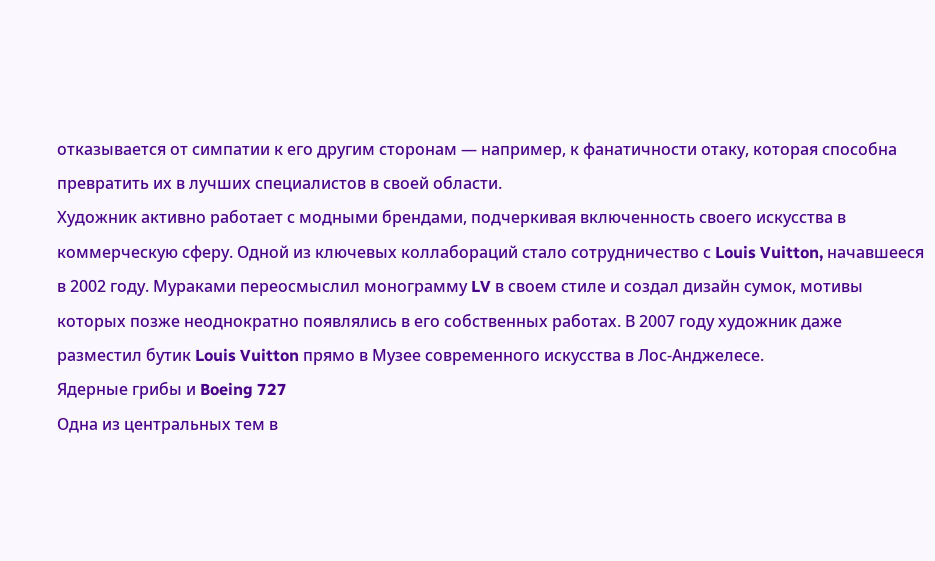отказывается от симпатии к его другим сторонам — например, к фанатичности отаку, которая способна превратить их в лучших специалистов в своей области.
Художник активно работает с модными брендами, подчеркивая включенность своего искусства в коммерческую сферу. Одной из ключевых коллабораций стало сотрудничество с Louis Vuitton, начавшееся в 2002 году. Мураками переосмыслил монограмму LV в своем стиле и создал дизайн сумок, мотивы которых позже неоднократно появлялись в его собственных работах. В 2007 году художник даже разместил бутик Louis Vuitton прямо в Музее современного искусства в Лос-Анджелесе.
Ядерные грибы и Boeing 727
Одна из центральных тем в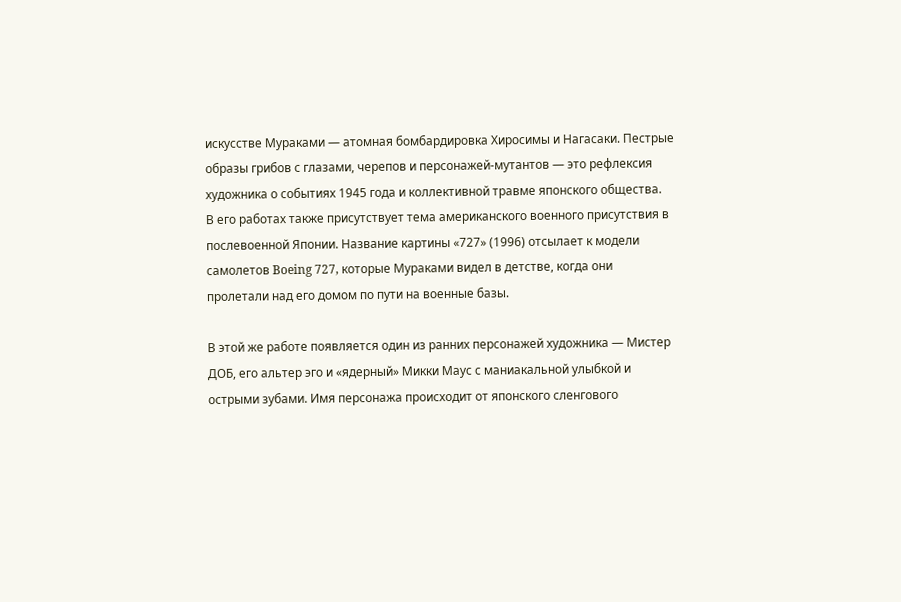искусстве Мураками — атомная бомбардировка Хиросимы и Нагасаки. Пестрые образы грибов с глазами, черепов и персонажей-мутантов — это рефлексия художника о событиях 1945 года и коллективной травме японского общества.
В его работах также присутствует тема американского военного присутствия в послевоенной Японии. Название картины «727» (1996) отсылает к модели самолетов Boeing 727, которые Мураками видел в детстве, когда они пролетали над его домом по пути на военные базы.

В этой же работе появляется один из ранних персонажей художника — Мистер ДОБ, его альтер эго и «ядерный» Микки Маус с маниакальной улыбкой и острыми зубами. Имя персонажа происходит от японского сленгового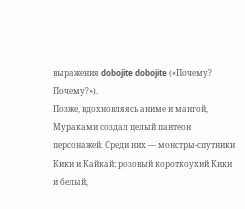выражения dobojite dobojite («Почему? Почему?»).
Позже, вдохновляясь аниме и мангой, Мураками создал целый пантеон персонажей. Среди них — монстры-спутники Кики и Кайкай: розовый короткоухий Кики и белый,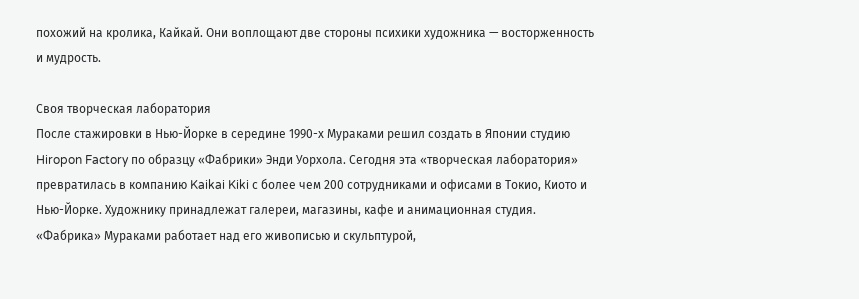похожий на кролика, Кайкай. Они воплощают две стороны психики художника — восторженность и мудрость.

Своя творческая лаборатория
После стажировки в Нью-Йорке в середине 1990-х Мураками решил создать в Японии студию Hiropon Factory по образцу «Фабрики» Энди Уорхола. Сегодня эта «творческая лаборатория» превратилась в компанию Kaikai Kiki с более чем 200 сотрудниками и офисами в Токио, Киото и Нью-Йорке. Художнику принадлежат галереи, магазины, кафе и анимационная студия.
«Фабрика» Мураками работает над его живописью и скульптурой,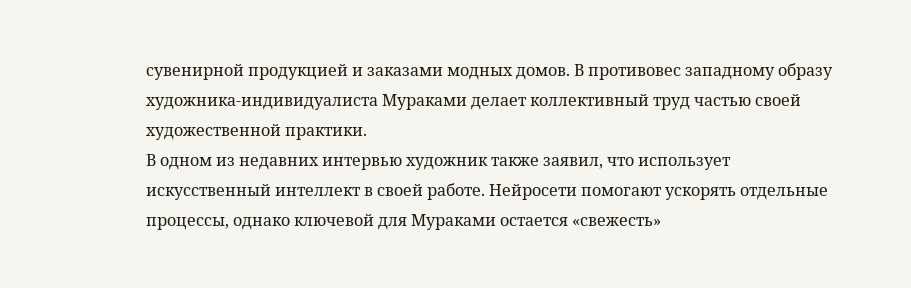сувенирной продукцией и заказами модных домов. В противовес западному образу художника-индивидуалиста Мураками делает коллективный труд частью своей художественной практики.
В одном из недавних интервью художник также заявил, что использует искусственный интеллект в своей работе. Нейросети помогают ускорять отдельные процессы, однако ключевой для Мураками остается «свежесть»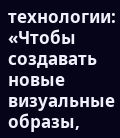технологии: «Чтобы создавать новые визуальные образы,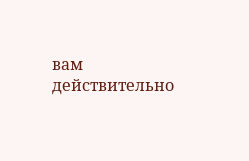вам действительно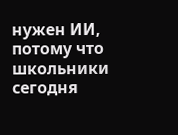нужен ИИ, потому что школьники сегодня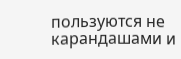пользуются не карандашами и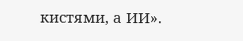кистями, а ИИ».